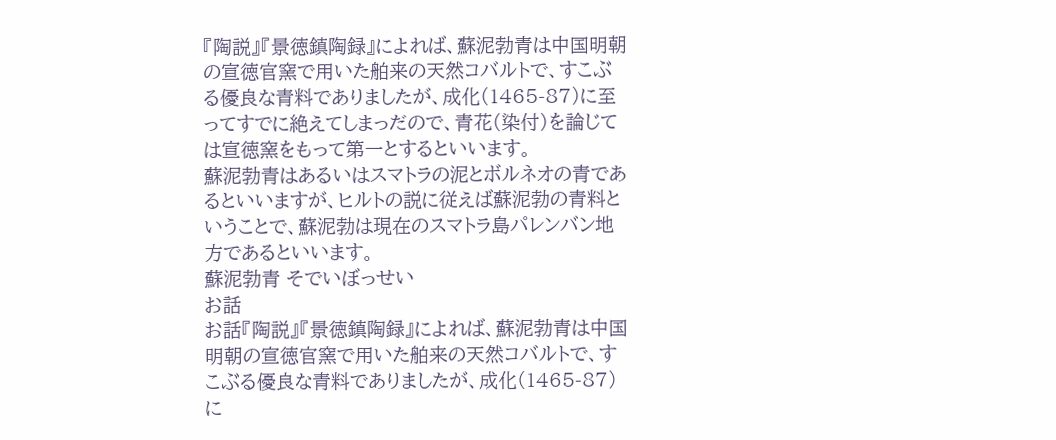『陶説』『景徳鎮陶録』によれば、蘇泥勃青は中国明朝の宣徳官窯で用いた舶来の天然コバルトで、すこぶる優良な青料でありましたが、成化(1465-87)に至ってすでに絶えてしまっだので、青花(染付)を論じては宣徳窯をもって第一とするといいます。
蘇泥勃青はあるいはスマトラの泥とボルネオの青であるといいますが、ヒルトの説に従えば蘇泥勃の青料ということで、蘇泥勃は現在のスマトラ島パレンバン地方であるといいます。
蘇泥勃青 そでいぼっせい
お話
お話『陶説』『景徳鎮陶録』によれば、蘇泥勃青は中国明朝の宣徳官窯で用いた舶来の天然コバルトで、すこぶる優良な青料でありましたが、成化(1465-87)に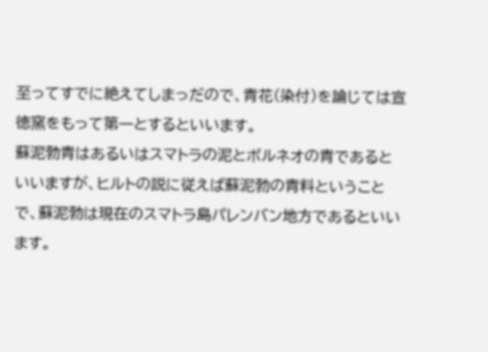至ってすでに絶えてしまっだので、青花(染付)を論じては宣徳窯をもって第一とするといいます。
蘇泥勃青はあるいはスマトラの泥とボルネオの青であるといいますが、ヒルトの説に従えば蘇泥勃の青料ということで、蘇泥勃は現在のスマトラ島パレンバン地方であるといいます。